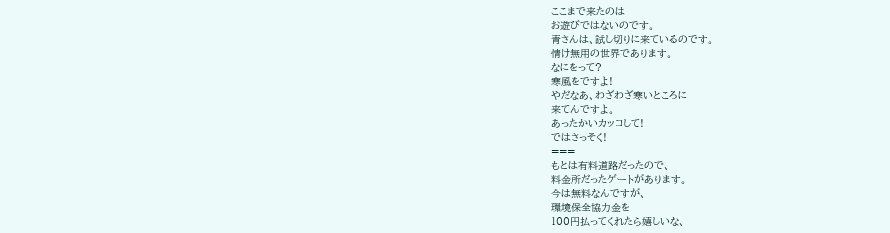ここまで来たのは
お遊びではないのです。
青さんは、試し切りに来ているのです。
情け無用の世界であります。
なにをって?
寒風をですよ!
やだなあ、わざわざ寒いところに
来てんですよ。
あったかいカッコして!
ではさっそく!
===
もとは有料道路だったので、
料金所だったゲートがあります。
今は無料なんですが、
環境保全協力金を
100円払ってくれたら嬉しいな、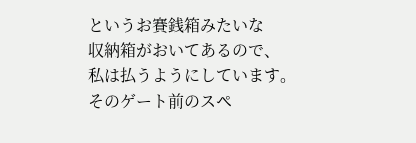というお賽銭箱みたいな
収納箱がおいてあるので、
私は払うようにしています。
そのゲート前のスペ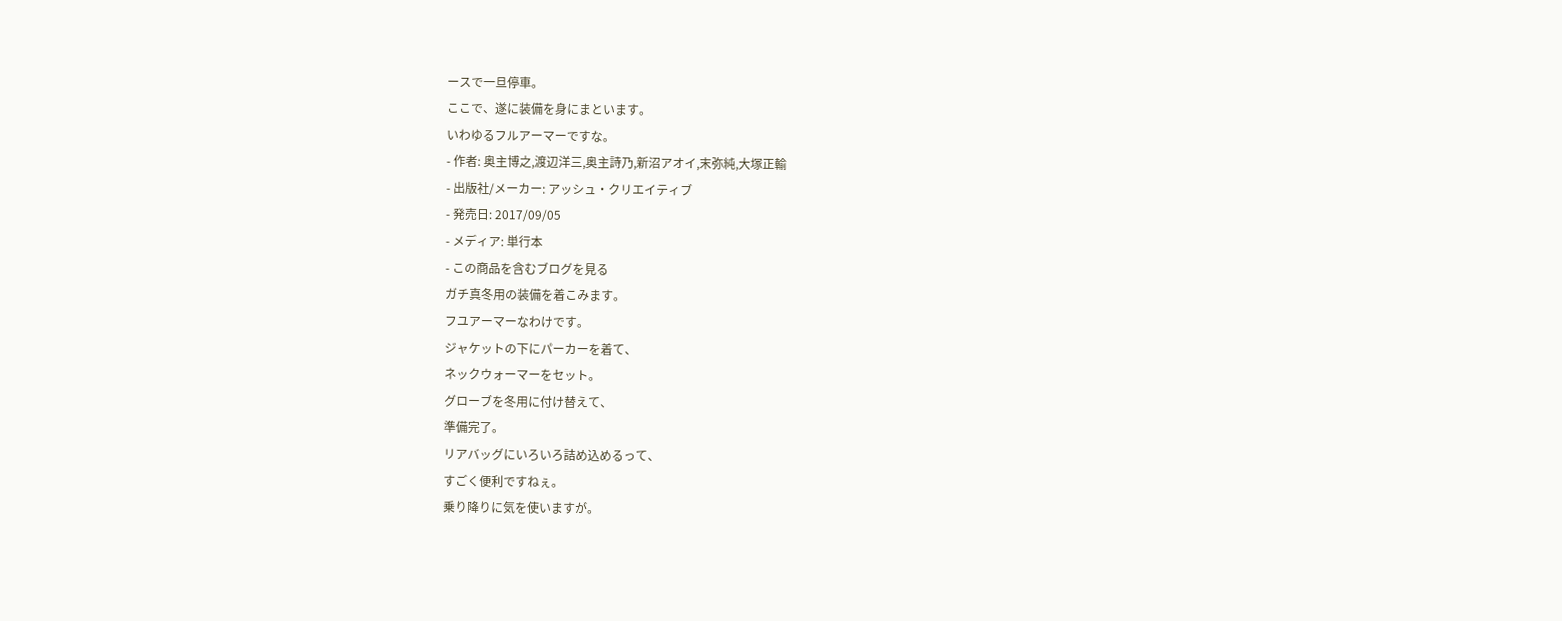ースで一旦停車。
ここで、遂に装備を身にまといます。
いわゆるフルアーマーですな。
- 作者: 奥主博之,渡辺洋三,奥主詩乃,新沼アオイ,末弥純,大塚正輸
- 出版社/メーカー: アッシュ・クリエイティブ
- 発売日: 2017/09/05
- メディア: 単行本
- この商品を含むブログを見る
ガチ真冬用の装備を着こみます。
フユアーマーなわけです。
ジャケットの下にパーカーを着て、
ネックウォーマーをセット。
グローブを冬用に付け替えて、
準備完了。
リアバッグにいろいろ詰め込めるって、
すごく便利ですねぇ。
乗り降りに気を使いますが。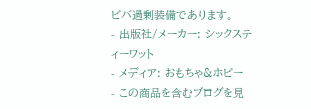ビバ過剰装備であります。
- 出版社/メーカー: シックスティーワット
- メディア: おもちゃ&ホビー
- この商品を含むブログを見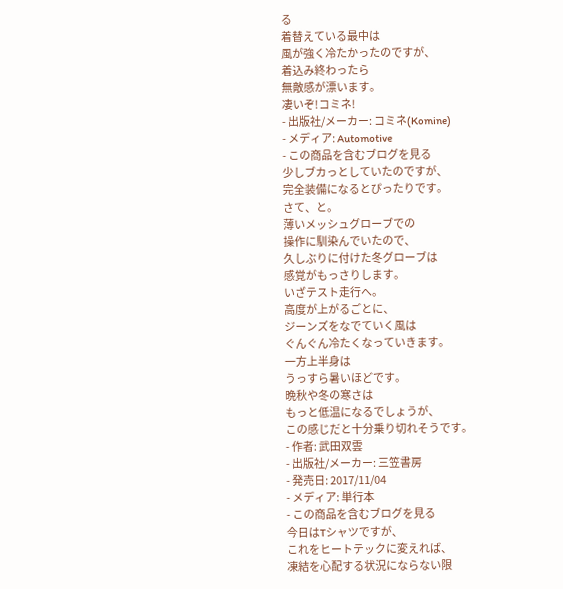る
着替えている最中は
風が強く冷たかったのですが、
着込み終わったら
無敵感が漂います。
凄いぞ!コミネ!
- 出版社/メーカー: コミネ(Komine)
- メディア: Automotive
- この商品を含むブログを見る
少しブカっとしていたのですが、
完全装備になるとぴったりです。
さて、と。
薄いメッシュグローブでの
操作に馴染んでいたので、
久しぶりに付けた冬グローブは
感覚がもっさりします。
いざテスト走行へ。
高度が上がるごとに、
ジーンズをなでていく風は
ぐんぐん冷たくなっていきます。
一方上半身は
うっすら暑いほどです。
晩秋や冬の寒さは
もっと低温になるでしょうが、
この感じだと十分乗り切れそうです。
- 作者: 武田双雲
- 出版社/メーカー: 三笠書房
- 発売日: 2017/11/04
- メディア: 単行本
- この商品を含むブログを見る
今日はTシャツですが、
これをヒートテックに変えれば、
凍結を心配する状況にならない限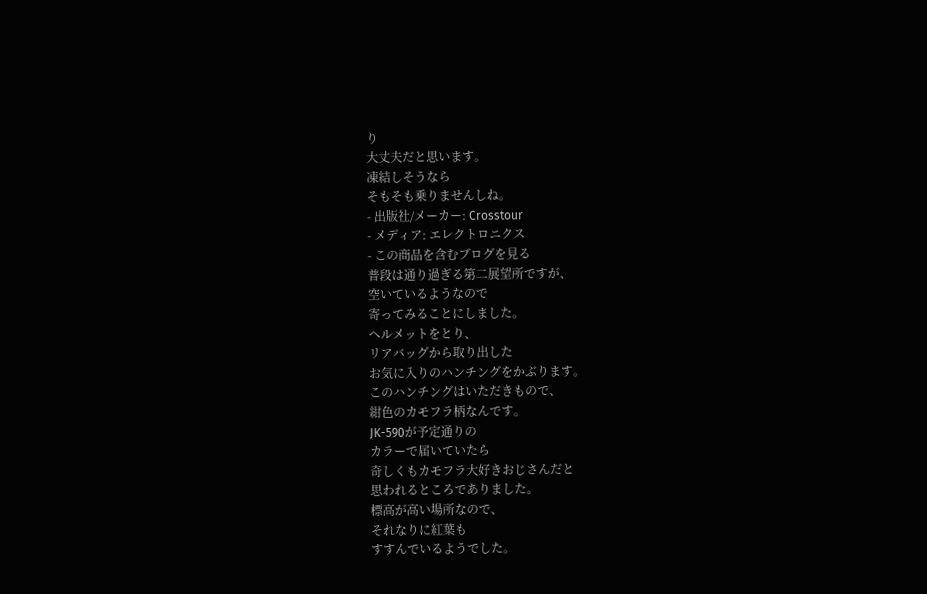り
大丈夫だと思います。
凍結しそうなら
そもそも乗りませんしね。
- 出版社/メーカー: Crosstour
- メディア: エレクトロニクス
- この商品を含むブログを見る
普段は通り過ぎる第二展望所ですが、
空いているようなので
寄ってみることにしました。
ヘルメットをとり、
リアバッグから取り出した
お気に入りのハンチングをかぶります。
このハンチングはいただきもので、
紺色のカモフラ柄なんです。
JK-590が予定通りの
カラーで届いていたら
奇しくもカモフラ大好きおじさんだと
思われるところでありました。
標高が高い場所なので、
それなりに紅葉も
すすんでいるようでした。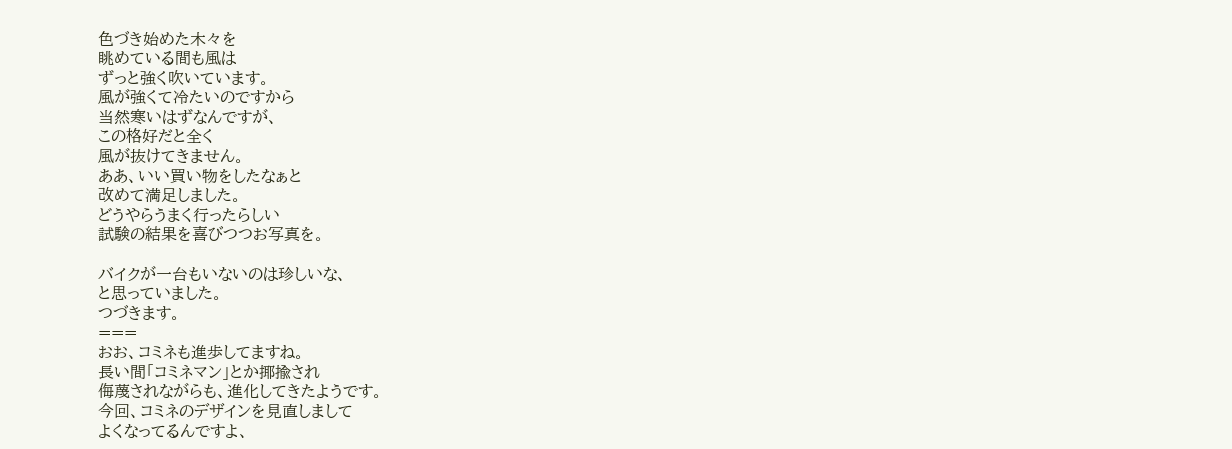色づき始めた木々を
眺めている間も風は
ずっと強く吹いています。
風が強くて冷たいのですから
当然寒いはずなんですが、
この格好だと全く
風が抜けてきません。
ああ、いい買い物をしたなぁと
改めて満足しました。
どうやらうまく行ったらしい
試験の結果を喜びつつお写真を。

バイクが一台もいないのは珍しいな、
と思っていました。
つづきます。
===
おお、コミネも進歩してますね。
長い間「コミネマン」とか揶揄され
侮蔑されながらも、進化してきたようです。
今回、コミネのデザインを見直しまして
よくなってるんですよ、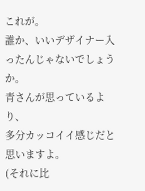これが。
誰か、いいデザイナー入ったんじゃないでしょうか。
青さんが思っているより、
多分カッコイイ感じだと思いますよ。
(それに比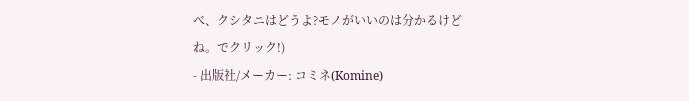べ、クシタニはどうよ?モノがいいのは分かるけどね。でクリック!)
- 出版社/メーカー: コミネ(Komine)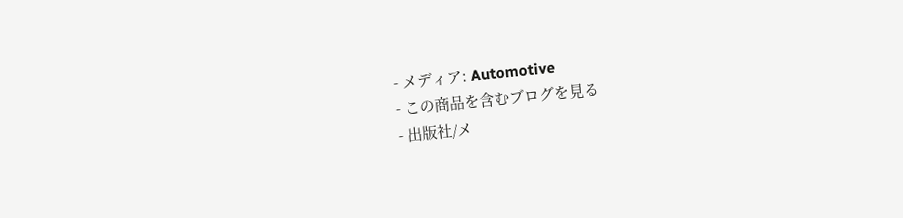- メディア: Automotive
- この商品を含むブログを見る
- 出版社/メ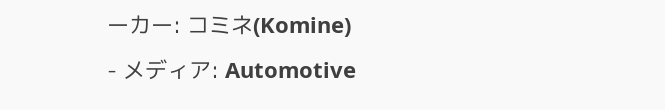ーカー: コミネ(Komine)
- メディア: Automotive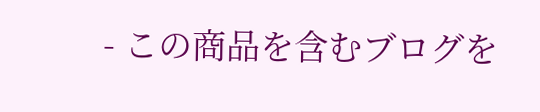- この商品を含むブログを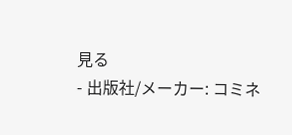見る
- 出版社/メーカー: コミネ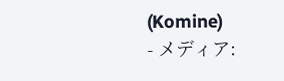(Komine)
- メディア: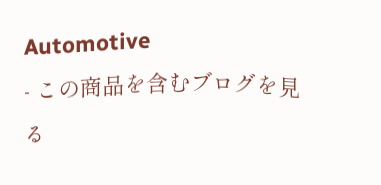Automotive
- この商品を含むブログを見る